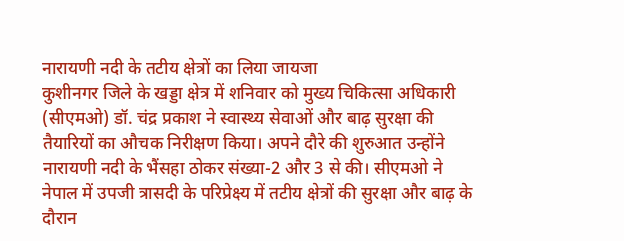नारायणी नदी के तटीय क्षेत्रों का लिया जायजा
कुशीनगर जिले के खड्डा क्षेत्र में शनिवार को मुख्य चिकित्सा अधिकारी (सीएमओ) डॉ. चंद्र प्रकाश ने स्वास्थ्य सेवाओं और बाढ़ सुरक्षा की तैयारियों का औचक निरीक्षण किया। अपने दौरे की शुरुआत उन्होंने नारायणी नदी के भैंसहा ठोकर संख्या-2 और 3 से की। सीएमओ ने नेपाल में उपजी त्रासदी के परिप्रेक्ष्य में तटीय क्षेत्रों की सुरक्षा और बाढ़ के दौरान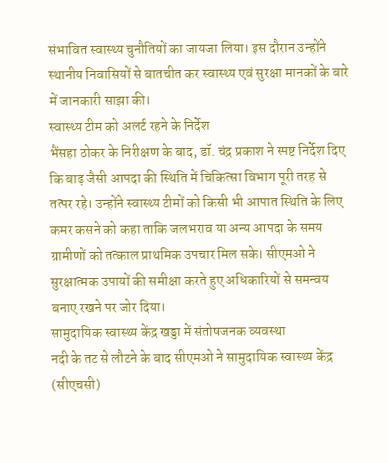संभावित स्वास्थ्य चुनौतियों का जायजा लिया। इस दौरान उन्होंने स्थानीय निवासियों से बातचीत कर स्वास्थ्य एवं सुरक्षा मानकों के बारे में जानकारी साझा की।
स्वास्थ्य टीम को अलर्ट रहने के निर्देश
भैंसहा ठोकर के निरीक्षण के बाद, डॉ. चंद्र प्रकाश ने स्पष्ट निर्देश दिए कि बाढ़ जैसी आपदा की स्थिति में चिकित्सा विभाग पूरी तरह से तत्पर रहे। उन्होंने स्वास्थ्य टीमों को किसी भी आपात स्थिति के लिए कमर कसने को कहा ताकि जलभराव या अन्य आपदा के समय ग्रामीणों को तत्काल प्राथमिक उपचार मिल सके। सीएमओ ने सुरक्षात्मक उपायों की समीक्षा करते हुए अधिकारियों से समन्वय बनाए रखने पर जोर दिया।
सामुदायिक स्वास्थ्य केंद्र खड्डा में संतोषजनक व्यवस्था
नदी के तट से लौटने के बाद सीएमओ ने सामुदायिक स्वास्थ्य केंद्र (सीएचसी)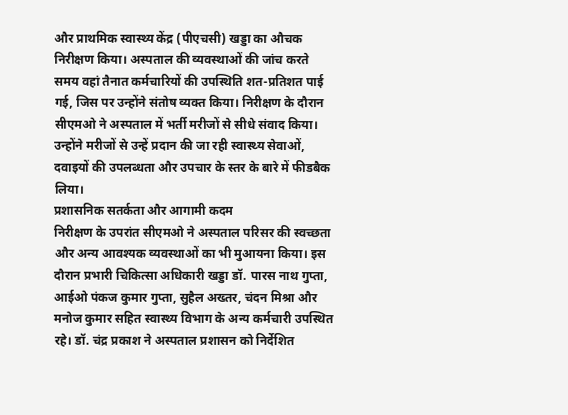और प्राथमिक स्वास्थ्य केंद्र (पीएचसी) खड्डा का औचक निरीक्षण किया। अस्पताल की व्यवस्थाओं की जांच करते समय वहां तैनात कर्मचारियों की उपस्थिति शत-प्रतिशत पाई गई, जिस पर उन्होंने संतोष व्यक्त किया। निरीक्षण के दौरान सीएमओ ने अस्पताल में भर्ती मरीजों से सीधे संवाद किया। उन्होंने मरीजों से उन्हें प्रदान की जा रही स्वास्थ्य सेवाओं, दवाइयों की उपलब्धता और उपचार के स्तर के बारे में फीडबैक लिया।
प्रशासनिक सतर्कता और आगामी कदम
निरीक्षण के उपरांत सीएमओ ने अस्पताल परिसर की स्वच्छता और अन्य आवश्यक व्यवस्थाओं का भी मुआयना किया। इस दौरान प्रभारी चिकित्सा अधिकारी खड्डा डॉ. पारस नाथ गुप्ता, आईओ पंकज कुमार गुप्ता, सुहैल अख्तर, चंदन मिश्रा और मनोज कुमार सहित स्वास्थ्य विभाग के अन्य कर्मचारी उपस्थित रहे। डॉ. चंद्र प्रकाश ने अस्पताल प्रशासन को निर्देशित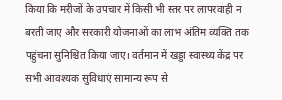किया कि मरीजों के उपचार में किसी भी स्तर पर लापरवाही न बरती जाए और सरकारी योजनाओं का लाभ अंतिम व्यक्ति तक पहुंचना सुनिश्चित किया जाए। वर्तमान में खड्डा स्वास्थ्य केंद्र पर सभी आवश्यक सुविधाएं सामान्य रूप से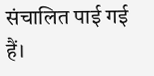संचालित पाई गई हैं।